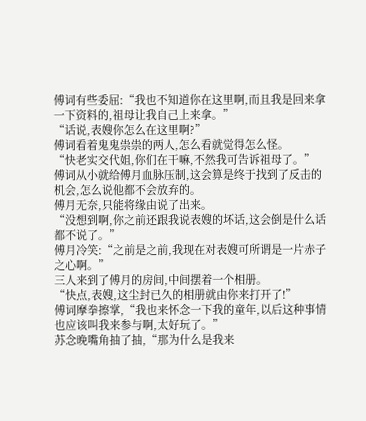傅词有些委屈:“我也不知道你在这里啊,而且我是回来拿一下资料的,祖母让我自己上来拿。”
“话说,表嫂你怎么在这里啊?”
傅词看着鬼鬼祟祟的两人,怎么看就觉得怎么怪。
“快老实交代姐,你们在干嘛,不然我可告诉祖母了。”
傅词从小就给傅月血脉压制,这会算是终于找到了反击的机会,怎么说他都不会放弃的。
傅月无奈,只能将缘由说了出来。
“没想到啊,你之前还跟我说表嫂的坏话,这会倒是什么话都不说了。”
傅月冷笑:“之前是之前,我现在对表嫂可所谓是一片赤子之心啊。”
三人来到了傅月的房间,中间摆着一个相册。
“快点,表嫂,这尘封已久的相册就由你来打开了!”
傅词摩拳擦掌,“我也来怀念一下我的童年,以后这种事情也应该叫我来参与啊,太好玩了。”
苏念晚嘴角抽了抽,“那为什么是我来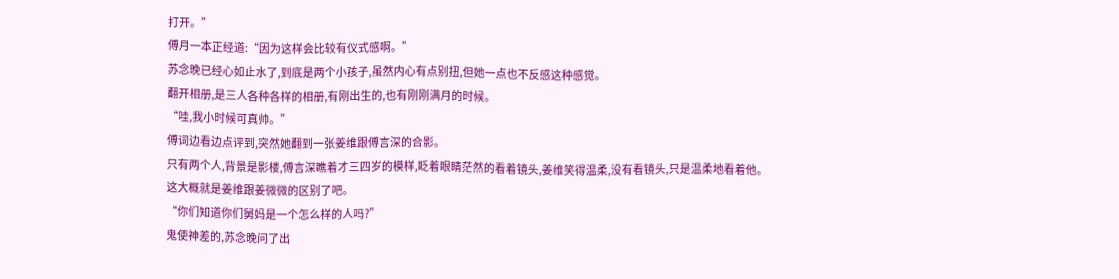打开。”
傅月一本正经道:“因为这样会比较有仪式感啊。”
苏念晚已经心如止水了,到底是两个小孩子,虽然内心有点别扭,但她一点也不反感这种感觉。
翻开相册,是三人各种各样的相册,有刚出生的,也有刚刚满月的时候。
“哇,我小时候可真帅。”
傅词边看边点评到,突然她翻到一张姜维跟傅言深的合影。
只有两个人,背景是影楼,傅言深瞧着才三四岁的模样,眨着眼睛茫然的看着镜头,姜维笑得温柔,没有看镜头,只是温柔地看着他。
这大概就是姜维跟姜微微的区别了吧。
“你们知道你们舅妈是一个怎么样的人吗?”
鬼使神差的,苏念晚问了出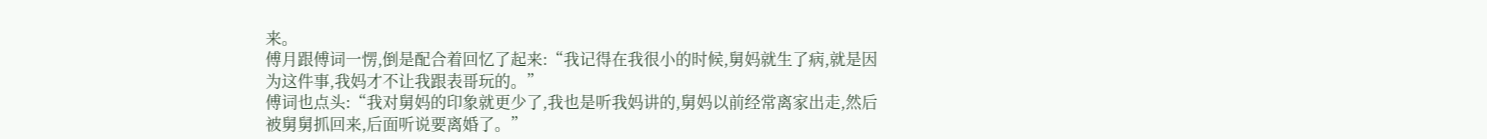来。
傅月跟傅词一愣,倒是配合着回忆了起来:“我记得在我很小的时候,舅妈就生了病,就是因为这件事,我妈才不让我跟表哥玩的。”
傅词也点头:“我对舅妈的印象就更少了,我也是听我妈讲的,舅妈以前经常离家出走,然后被舅舅抓回来,后面听说要离婚了。”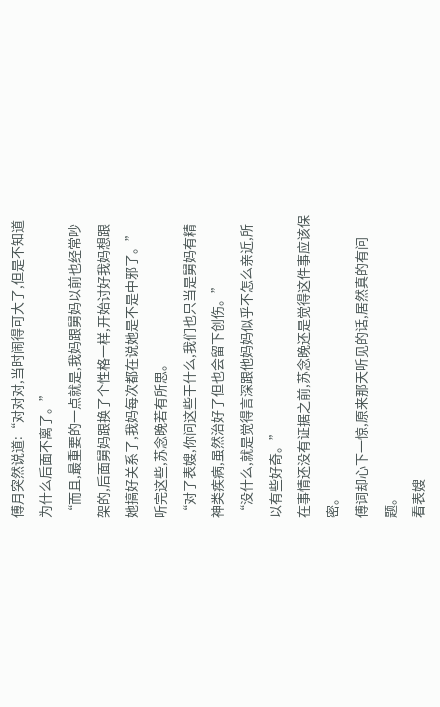傅月突然说道:“对对对,当时闹得可大了,但是不知道为什么后面不离了。”
“而且,最重要的一点就是,我妈跟舅妈以前也经常吵架的,后面舅妈跟换了个性格一样,开始讨好我妈想跟她搞好关系了,我妈每次都在说她是不是中邪了。”
听完这些,苏念晚若有所思。
“对了表嫂,你问这些干什么,我们也只当是舅妈有精神类疾病,虽然治好了但也会留下创伤。”
“没什么,就是觉得言深跟他妈妈似乎不怎么亲近,所以有些好奇。”
在事情还没有证据之前,苏念晚还是觉得这件事应该保密。
傅词却心下一惊,原来那天听见的话,居然真的有问题。
看表嫂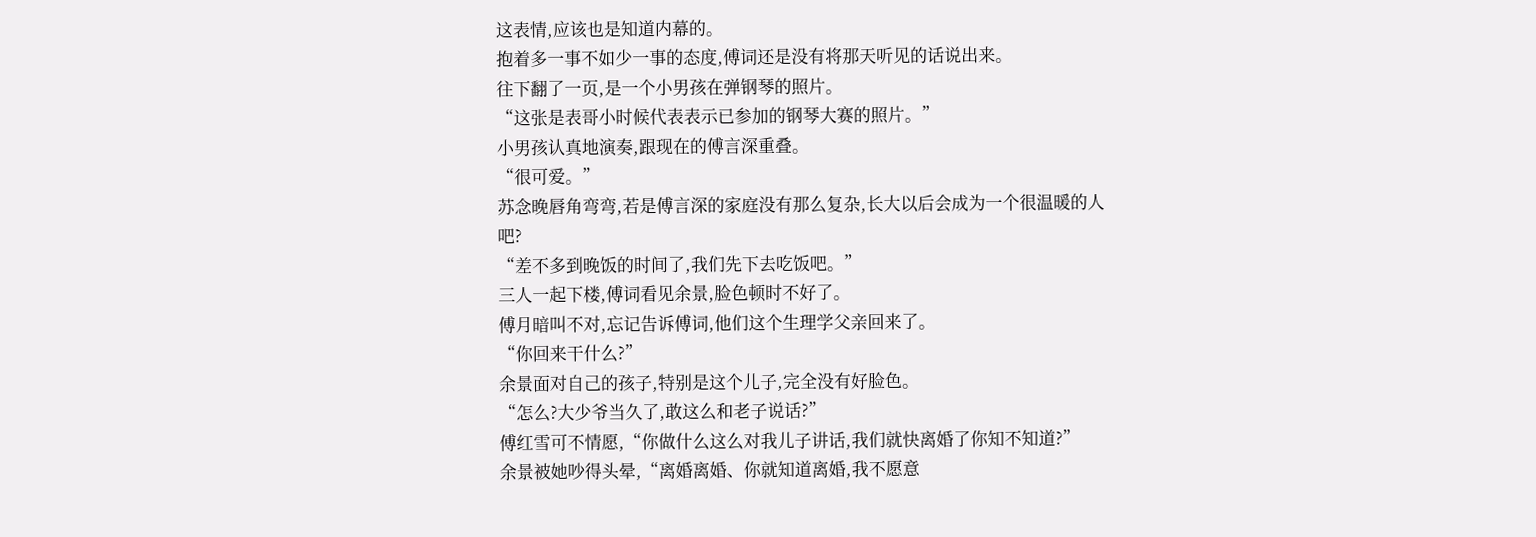这表情,应该也是知道内幕的。
抱着多一事不如少一事的态度,傅词还是没有将那天听见的话说出来。
往下翻了一页,是一个小男孩在弹钢琴的照片。
“这张是表哥小时候代表表示已参加的钢琴大赛的照片。”
小男孩认真地演奏,跟现在的傅言深重叠。
“很可爱。”
苏念晚唇角弯弯,若是傅言深的家庭没有那么复杂,长大以后会成为一个很温暖的人吧?
“差不多到晚饭的时间了,我们先下去吃饭吧。”
三人一起下楼,傅词看见余景,脸色顿时不好了。
傅月暗叫不对,忘记告诉傅词,他们这个生理学父亲回来了。
“你回来干什么?”
余景面对自己的孩子,特别是这个儿子,完全没有好脸色。
“怎么?大少爷当久了,敢这么和老子说话?”
傅红雪可不情愿,“你做什么这么对我儿子讲话,我们就快离婚了你知不知道?”
余景被她吵得头晕,“离婚离婚、你就知道离婚,我不愿意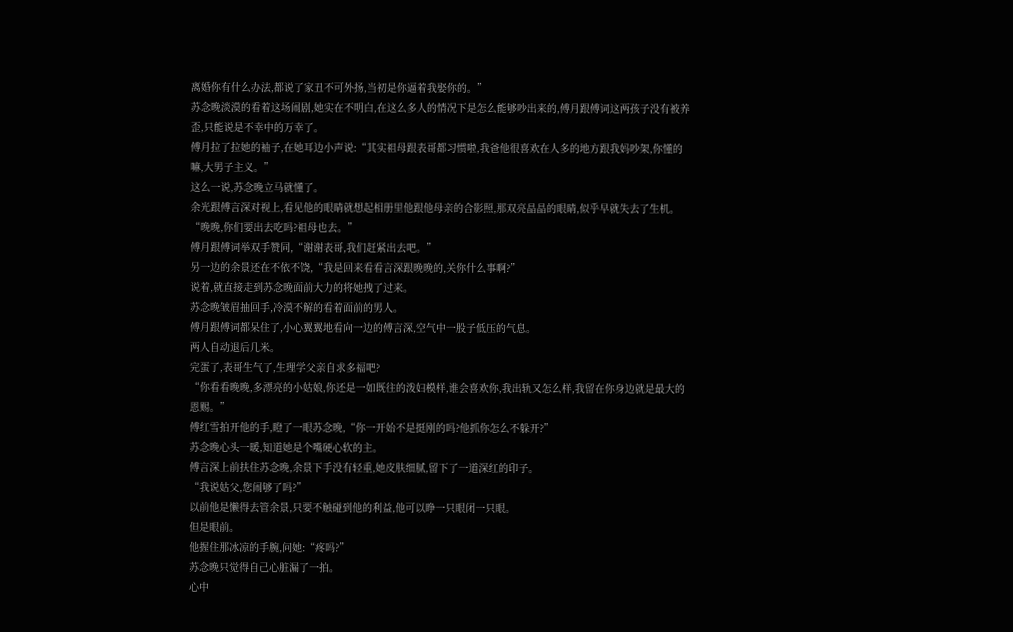离婚你有什么办法,都说了家丑不可外扬,当初是你逼着我娶你的。”
苏念晚淡漠的看着这场闹剧,她实在不明白,在这么多人的情况下是怎么能够吵出来的,傅月跟傅词这两孩子没有被养歪,只能说是不幸中的万幸了。
傅月拉了拉她的袖子,在她耳边小声说:“其实祖母跟表哥都习惯啦,我爸他很喜欢在人多的地方跟我妈吵架,你懂的嘛,大男子主义。”
这么一说,苏念晚立马就懂了。
余光跟傅言深对视上,看见他的眼睛就想起相册里他跟他母亲的合影照,那双亮晶晶的眼睛,似乎早就失去了生机。
“晚晚,你们要出去吃吗?祖母也去。”
傅月跟傅词举双手赞同,“谢谢表哥,我们赶紧出去吧。”
另一边的余景还在不依不饶,“我是回来看看言深跟晚晚的,关你什么事啊?”
说着,就直接走到苏念晚面前大力的将她拽了过来。
苏念晚皱眉抽回手,冷漠不解的看着面前的男人。
傅月跟傅词都呆住了,小心翼翼地看向一边的傅言深,空气中一股子低压的气息。
两人自动退后几米。
完蛋了,表哥生气了,生理学父亲自求多福吧?
“你看看晚晚,多漂亮的小姑娘,你还是一如既往的泼妇模样,谁会喜欢你,我出轨又怎么样,我留在你身边就是最大的恩赐。”
傅红雪拍开他的手,瞪了一眼苏念晚,“你一开始不是挺刚的吗?他抓你怎么不躲开?”
苏念晚心头一暖,知道她是个嘴硬心软的主。
傅言深上前扶住苏念晚,余景下手没有轻重,她皮肤细腻,留下了一道深红的印子。
“我说姑父,您闹够了吗?”
以前他是懒得去管余景,只要不触碰到他的利益,他可以睁一只眼闭一只眼。
但是眼前。
他握住那冰凉的手腕,问她:“疼吗?”
苏念晚只觉得自己心脏漏了一拍。
心中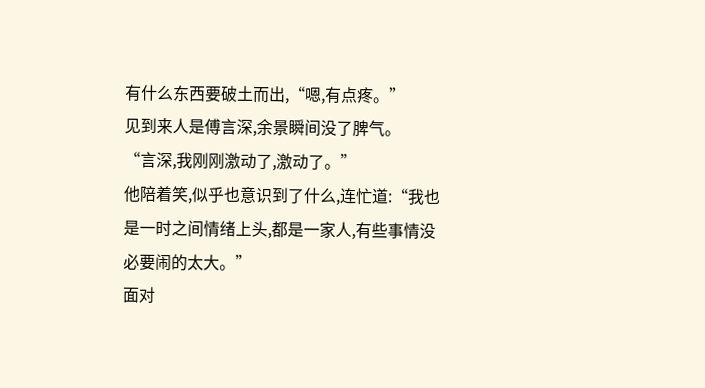有什么东西要破土而出,“嗯,有点疼。”
见到来人是傅言深,余景瞬间没了脾气。
“言深,我刚刚激动了,激动了。”
他陪着笑,似乎也意识到了什么,连忙道:“我也是一时之间情绪上头,都是一家人,有些事情没必要闹的太大。”
面对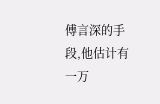傅言深的手段,他估计有一万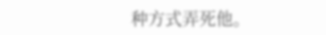种方式弄死他。